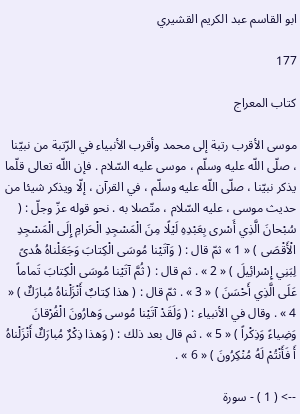ابو القاسم عبد الكريم القشيري

177

كتاب المعراج

موسى الأقرب رتبة إلى محمد وأقرب الأنبياء في الرّتبة من نبيّنا ، صلّى اللّه عليه وسلّم ، موسى عليه السّلام . فإن اللّه تعالى قلّما يذكر نبيّنا ، صلّى اللّه عليه وسلّم ، في القرآن ، إلّا ويذكر شيئا من حديث موسى ، عليه السّلام ، متّصلا به . نحو قوله عزّ وجلّ : ( سُبْحانَ الَّذِي أَسْرى بِعَبْدِهِ لَيْلًا مِنَ الْمَسْجِدِ الْحَرامِ إِلَى الْمَسْجِدِ الْأَقْصَى ) « 1 » ثمّ قال : ( وَآتَيْنا مُوسَى الْكِتابَ وَجَعَلْناهُ هُدىً لِبَنِي إِسْرائِيلَ ) « 2 » . ثم قال : ( ثُمَّ آتَيْنا مُوسَى الْكِتابَ تَماماً عَلَى الَّذِي أَحْسَنَ ) « 3 » . ثمّ قال : ( هذا كِتابٌ أَنْزَلْناهُ مُبارَكٌ ) « 4 » . وقال في الأنبياء : ( وَلَقَدْ آتَيْنا مُوسى وَهارُونَ الْفُرْقانَ وَضِياءً وَذِكْراً ) « 5 » . ثم قال بعد ذلك : ( وَهذا ذِكْرٌ مُبارَكٌ أَنْزَلْناهُ أَ فَأَنْتُمْ لَهُ مُنْكِرُونَ ) « 6 » .

--> ( 1 ) - سورة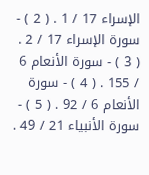الإسراء 17 / 1 . ( 2 ) - سورة الإسراء 17 / 2 . ( 3 ) - سورة الأنعام 6 / 155 . ( 4 ) - سورة الأنعام 6 / 92 . ( 5 ) - سورة الأنبياء 21 / 49 .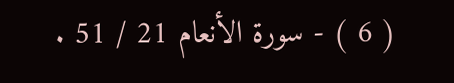( 6 ) - سورة الأنعام 21 / 51 .